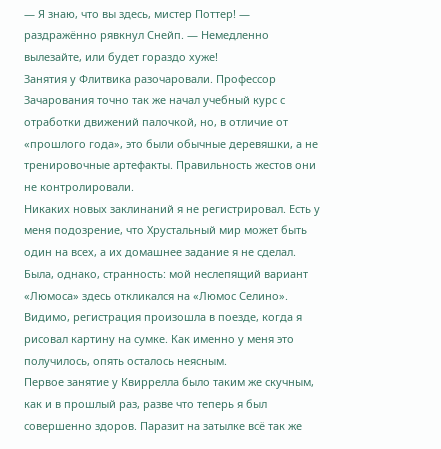— Я знаю, что вы здесь, мистер Поттер! — раздражённо рявкнул Снейп. — Немедленно вылезайте, или будет гораздо хуже!
Занятия у Флитвика разочаровали. Профессор Зачарования точно так же начал учебный курс с отработки движений палочкой, но, в отличие от «прошлого года», это были обычные деревяшки, а не тренировочные артефакты. Правильность жестов они не контролировали.
Никаких новых заклинаний я не регистрировал. Есть у меня подозрение, что Хрустальный мир может быть один на всех, а их домашнее задание я не сделал. Была, однако, странность: мой неслепящий вариант «Люмоса» здесь откликался на «Люмос Селино». Видимо, регистрация произошла в поезде, когда я рисовал картину на сумке. Как именно у меня это получилось, опять осталось неясным.
Первое занятие у Квиррелла было таким же скучным, как и в прошлый раз, разве что теперь я был совершенно здоров. Паразит на затылке всё так же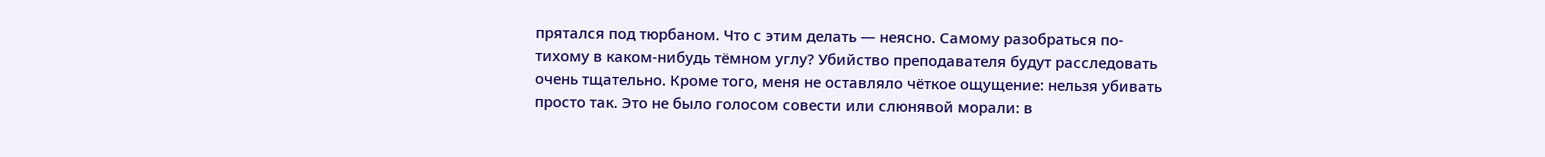прятался под тюрбаном. Что с этим делать — неясно. Самому разобраться по-тихому в каком-нибудь тёмном углу? Убийство преподавателя будут расследовать очень тщательно. Кроме того, меня не оставляло чёткое ощущение: нельзя убивать просто так. Это не было голосом совести или слюнявой морали: в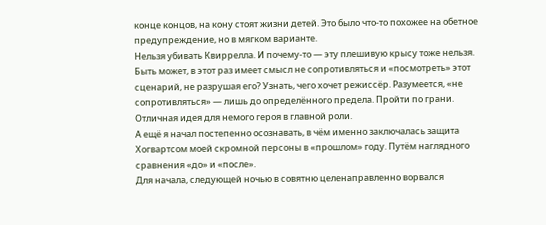конце концов, на кону стоят жизни детей. Это было что-то похожее на обетное предупреждение, но в мягком варианте.
Нельзя убивать Квиррелла. И почему-то — эту плешивую крысу тоже нельзя.
Быть может, в этот раз имеет смысл не сопротивляться и «посмотреть» этот сценарий, не разрушая его? Узнать, чего хочет режиссёр. Разумеется, «не сопротивляться» — лишь до определённого предела. Пройти по грани.
Отличная идея для немого героя в главной роли.
А ещё я начал постепенно осознавать, в чём именно заключалась защита Хогвартсом моей скромной персоны в «прошлом» году. Путём наглядного сравнения «до» и «после».
Для начала, следующей ночью в совятню целенаправленно ворвался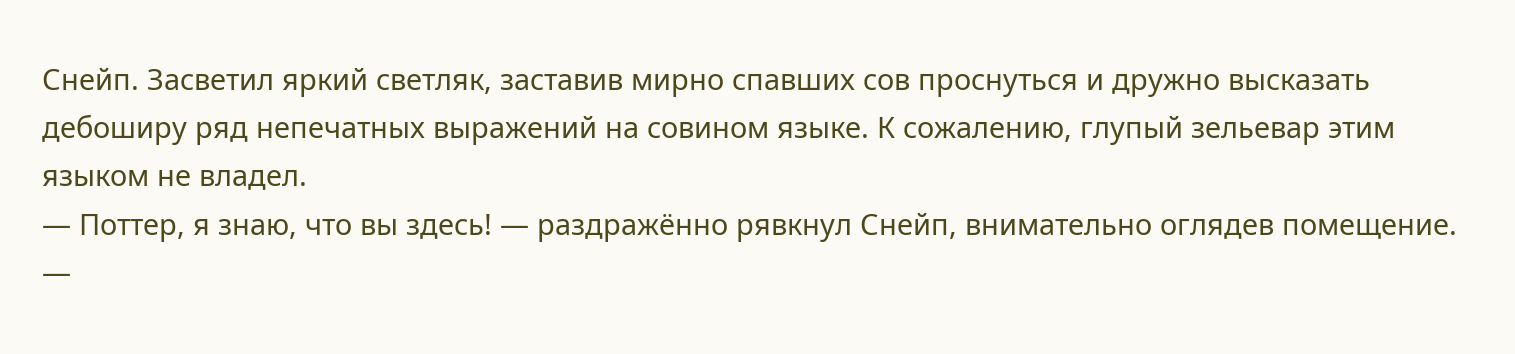Снейп. Засветил яркий светляк, заставив мирно спавших сов проснуться и дружно высказать дебоширу ряд непечатных выражений на совином языке. К сожалению, глупый зельевар этим языком не владел.
— Поттер, я знаю, что вы здесь! — раздражённо рявкнул Снейп, внимательно оглядев помещение. —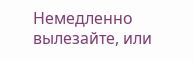Немедленно вылезайте, или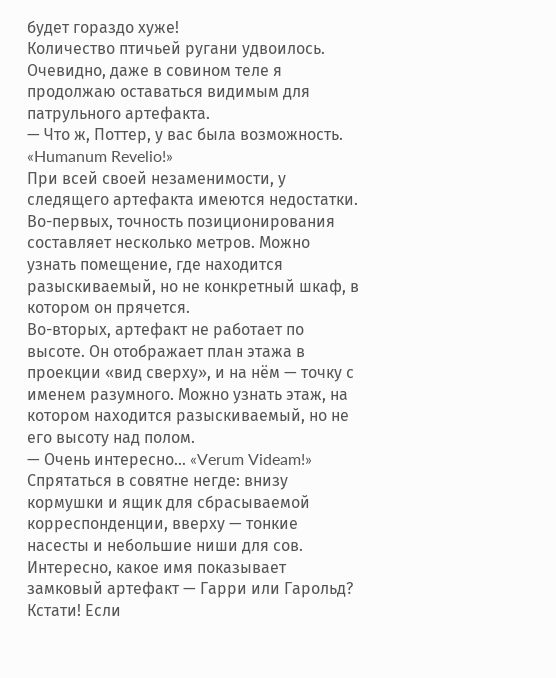будет гораздо хуже!
Количество птичьей ругани удвоилось. Очевидно, даже в совином теле я продолжаю оставаться видимым для патрульного артефакта.
— Что ж, Поттер, у вас была возможность. «Humanum Revelio!»
При всей своей незаменимости, у следящего артефакта имеются недостатки. Во-первых, точность позиционирования составляет несколько метров. Можно узнать помещение, где находится разыскиваемый, но не конкретный шкаф, в котором он прячется.
Во-вторых, артефакт не работает по высоте. Он отображает план этажа в проекции «вид сверху», и на нём — точку с именем разумного. Можно узнать этаж, на котором находится разыскиваемый, но не его высоту над полом.
— Очень интересно… «Verum Videam!»
Спрятаться в совятне негде: внизу кормушки и ящик для сбрасываемой корреспонденции, вверху — тонкие насесты и небольшие ниши для сов. Интересно, какое имя показывает замковый артефакт — Гарри или Гарольд?
Кстати! Если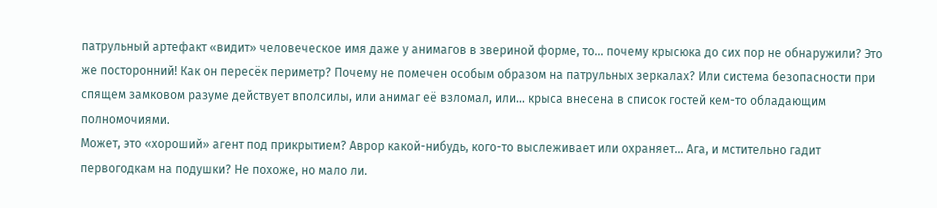патрульный артефакт «видит» человеческое имя даже у анимагов в звериной форме, то… почему крысюка до сих пор не обнаружили? Это же посторонний! Как он пересёк периметр? Почему не помечен особым образом на патрульных зеркалах? Или система безопасности при спящем замковом разуме действует вполсилы, или анимаг её взломал, или… крыса внесена в список гостей кем-то обладающим полномочиями.
Может, это «хороший» агент под прикрытием? Аврор какой-нибудь, кого-то выслеживает или охраняет… Ага, и мстительно гадит первогодкам на подушки? Не похоже, но мало ли.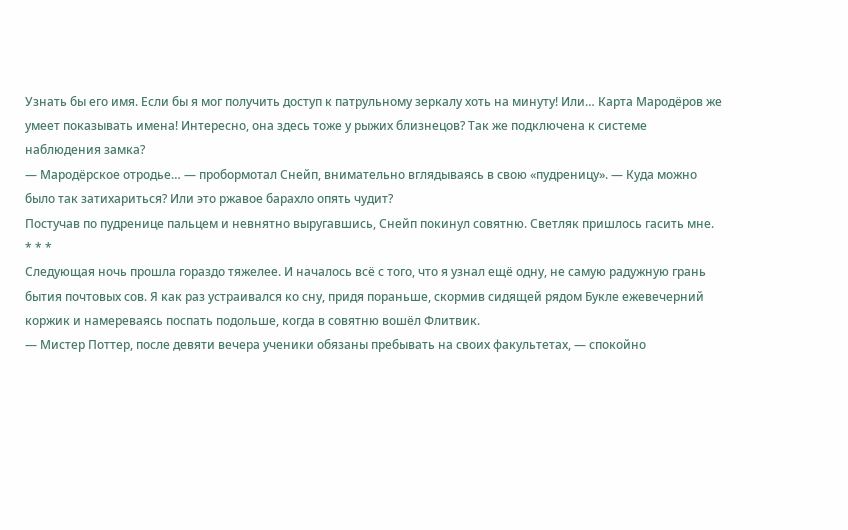Узнать бы его имя. Если бы я мог получить доступ к патрульному зеркалу хоть на минуту! Или… Карта Мародёров же умеет показывать имена! Интересно, она здесь тоже у рыжих близнецов? Так же подключена к системе наблюдения замка?
— Мародёрское отродье… — пробормотал Снейп, внимательно вглядываясь в свою «пудреницу». — Куда можно было так затихариться? Или это ржавое барахло опять чудит?
Постучав по пудренице пальцем и невнятно выругавшись, Снейп покинул совятню. Светляк пришлось гасить мне.
* * *
Следующая ночь прошла гораздо тяжелее. И началось всё с того, что я узнал ещё одну, не самую радужную грань бытия почтовых сов. Я как раз устраивался ко сну, придя пораньше, скормив сидящей рядом Букле ежевечерний коржик и намереваясь поспать подольше, когда в совятню вошёл Флитвик.
— Мистер Поттер, после девяти вечера ученики обязаны пребывать на своих факультетах, — спокойно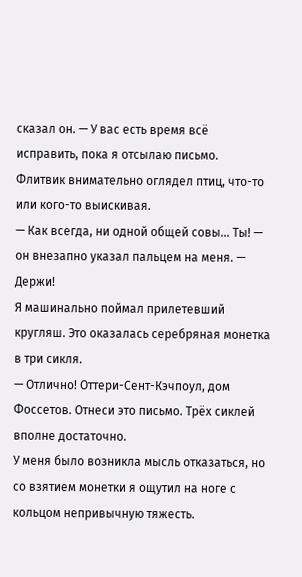сказал он. — У вас есть время всё исправить, пока я отсылаю письмо.
Флитвик внимательно оглядел птиц, что-то или кого-то выискивая.
— Как всегда, ни одной общей совы… Ты! — он внезапно указал пальцем на меня. — Держи!
Я машинально поймал прилетевший кругляш. Это оказалась серебряная монетка в три сикля.
— Отлично! Оттери-Сент-Кэчпоул, дом Фоссетов. Отнеси это письмо. Трёх сиклей вполне достаточно.
У меня было возникла мысль отказаться, но со взятием монетки я ощутил на ноге с кольцом непривычную тяжесть.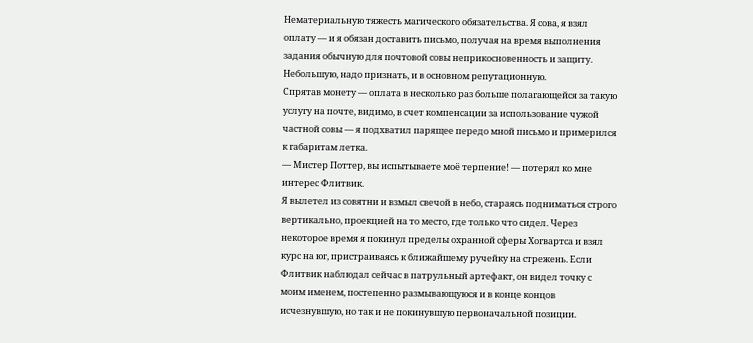Нематериальную тяжесть магического обязательства. Я сова, я взял оплату — и я обязан доставить письмо, получая на время выполнения задания обычную для почтовой совы неприкосновенность и защиту. Небольшую, надо признать, и в основном репутационную.
Спрятав монету — оплата в несколько раз больше полагающейся за такую услугу на почте, видимо, в счет компенсации за использование чужой частной совы — я подхватил парящее передо мной письмо и примерился к габаритам летка.
— Мистер Поттер, вы испытываете моё терпение! — потерял ко мне интерес Флитвик.
Я вылетел из совятни и взмыл свечой в небо, стараясь подниматься строго вертикально, проекцией на то место, где только что сидел. Через некоторое время я покинул пределы охранной сферы Хогвартса и взял курс на юг, пристраиваясь к ближайшему ручейку на стрежень. Если Флитвик наблюдал сейчас в патрульный артефакт, он видел точку с моим именем, постепенно размывающуюся и в конце концов исчезнувшую, но так и не покинувшую первоначальной позиции.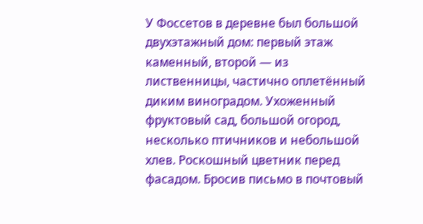У Фоссетов в деревне был большой двухэтажный дом: первый этаж каменный, второй — из лиственницы, частично оплетённый диким виноградом. Ухоженный фруктовый сад, большой огород, несколько птичников и небольшой хлев. Роскошный цветник перед фасадом. Бросив письмо в почтовый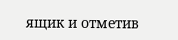ящик и отметив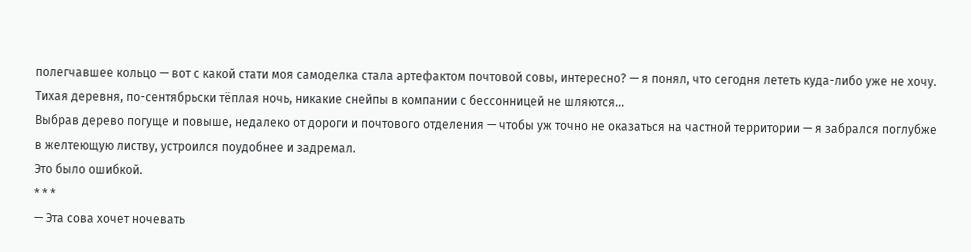полегчавшее кольцо — вот с какой стати моя самоделка стала артефактом почтовой совы, интересно? — я понял, что сегодня лететь куда-либо уже не хочу. Тихая деревня, по-сентябрьски тёплая ночь, никакие снейпы в компании с бессонницей не шляются…
Выбрав дерево погуще и повыше, недалеко от дороги и почтового отделения — чтобы уж точно не оказаться на частной территории — я забрался поглубже в желтеющую листву, устроился поудобнее и задремал.
Это было ошибкой.
* * *
— Эта сова хочет ночевать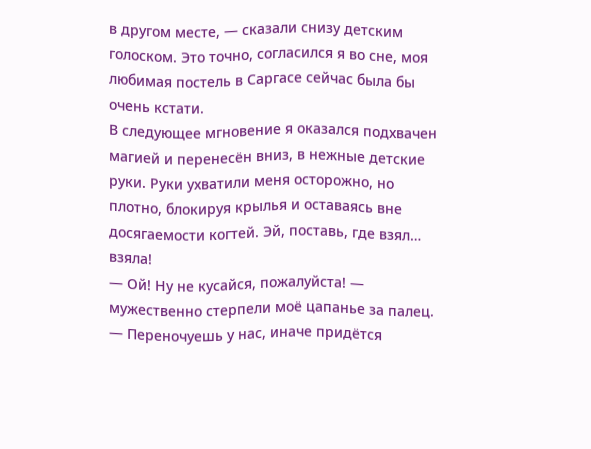в другом месте, — сказали снизу детским голоском. Это точно, согласился я во сне, моя любимая постель в Саргасе сейчас была бы очень кстати.
В следующее мгновение я оказался подхвачен магией и перенесён вниз, в нежные детские руки. Руки ухватили меня осторожно, но плотно, блокируя крылья и оставаясь вне досягаемости когтей. Эй, поставь, где взял… взяла!
— Ой! Ну не кусайся, пожалуйста! — мужественно стерпели моё цапанье за палец. — Переночуешь у нас, иначе придётся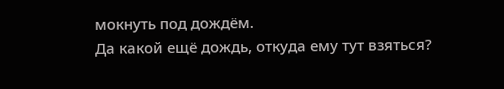мокнуть под дождём.
Да какой ещё дождь, откуда ему тут взяться?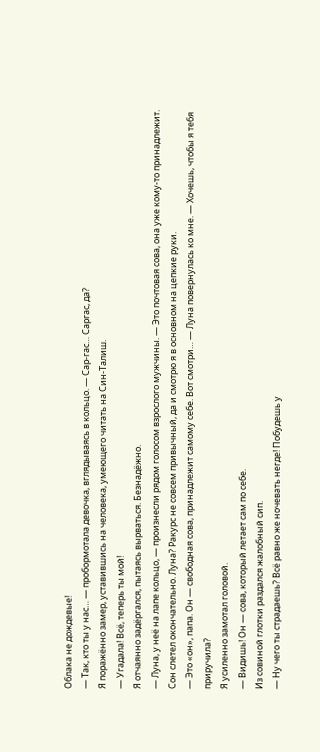Облака не дождевые!
— Так, кто ты у нас… — пробормотала девочка, вглядываясь в кольцо. — Сар-гас… Саргас, да?
Я поражённо замер, уставившись на человека, умеющего читать на Син-Талиш.
— Угадала! Всё, теперь ты мой!
Я отчаянно задёргался, пытаясь вырваться. Безнадёжно.
— Луна, у неё на лапе кольцо, — произнесли рядом голосом взрослого мужчины. — Это почтовая сова, она уже кому-то принадлежит.
Сон слетел окончательно. Луна? Ракурс не совсем привычный, да и смотрю я в основном на цепкие руки.
— Это «он», папа. Он — свободная сова, принадлежит самому себе. Вот смотри… — Луна повернулась ко мне. — Хочешь, чтобы я тебя приручила?
Я усиленно замотал головой.
— Видишь! Он — сова, который летает сам по себе.
Из совиной глотки раздался жалобный сип.
— Ну чего ты страдаешь? Всё равно же ночевать негде! Побудешь у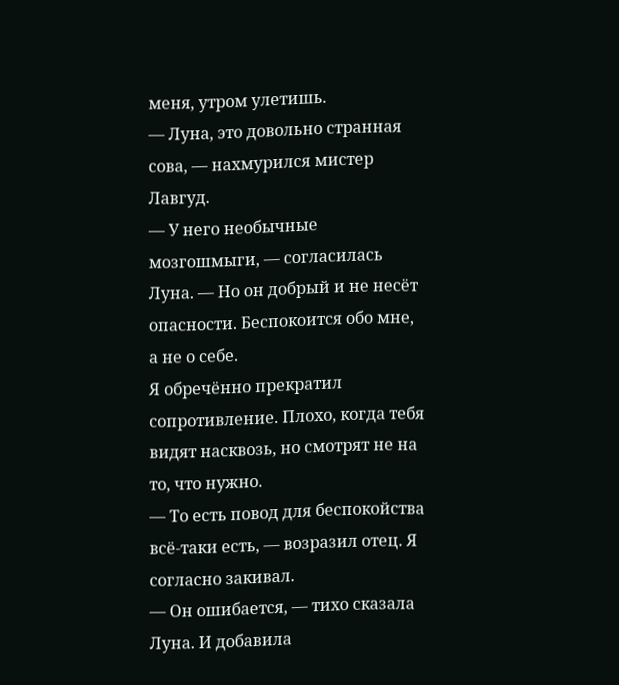меня, утром улетишь.
— Луна, это довольно странная сова, — нахмурился мистер Лавгуд.
— У него необычные мозгошмыги, — согласилась Луна. — Но он добрый и не несёт опасности. Беспокоится обо мне, а не о себе.
Я обречённо прекратил сопротивление. Плохо, когда тебя видят насквозь, но смотрят не на то, что нужно.
— То есть повод для беспокойства всё-таки есть, — возразил отец. Я согласно закивал.
— Он ошибается, — тихо сказала Луна. И добавила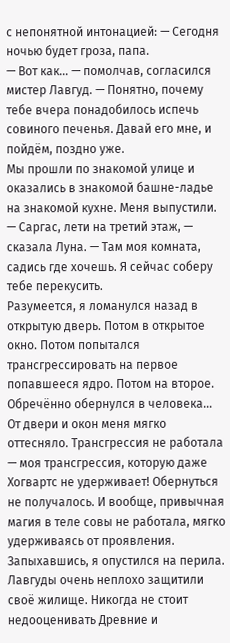с непонятной интонацией: — Сегодня ночью будет гроза, папа.
— Вот как… — помолчав, согласился мистер Лавгуд. — Понятно, почему тебе вчера понадобилось испечь совиного печенья. Давай его мне, и пойдём, поздно уже.
Мы прошли по знакомой улице и оказались в знакомой башне-ладье на знакомой кухне. Меня выпустили.
— Саргас, лети на третий этаж, — сказала Луна. — Там моя комната, садись где хочешь. Я сейчас соберу тебе перекусить.
Разумеется, я ломанулся назад в открытую дверь. Потом в открытое окно. Потом попытался трансгрессировать на первое попавшееся ядро. Потом на второе. Обречённо обернулся в человека…
От двери и окон меня мягко оттесняло. Трансгрессия не работала — моя трансгрессия, которую даже Хогвартс не удерживает! Обернуться не получалось. И вообще, привычная магия в теле совы не работала, мягко удерживаясь от проявления.
Запыхавшись, я опустился на перила. Лавгуды очень неплохо защитили своё жилище. Никогда не стоит недооценивать Древние и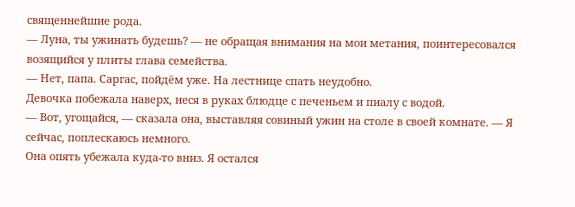священнейшие рода.
— Луна, ты ужинать будешь? — не обращая внимания на мои метания, поинтересовался возящийся у плиты глава семейства.
— Нет, папа. Саргас, пойдём уже. На лестнице спать неудобно.
Девочка побежала наверх, неся в руках блюдце с печеньем и пиалу с водой.
— Вот, угощайся, — сказала она, выставляя совиный ужин на столе в своей комнате. — Я сейчас, поплескаюсь немного.
Она опять убежала куда-то вниз. Я остался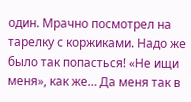один. Мрачно посмотрел на тарелку с коржиками. Надо же было так попасться! «Не ищи меня», как же… Да меня так в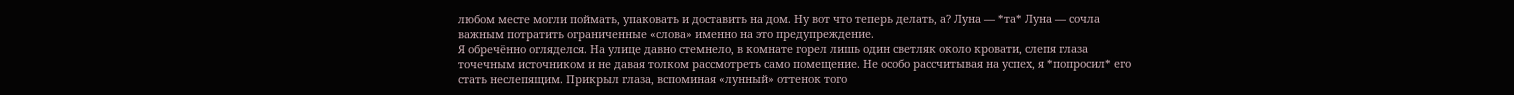любом месте могли поймать, упаковать и доставить на дом. Ну вот что теперь делать, а? Луна — *та* Луна — сочла важным потратить ограниченные «слова» именно на это предупреждение.
Я обречённо огляделся. На улице давно стемнело, в комнате горел лишь один светляк около кровати, слепя глаза точечным источником и не давая толком рассмотреть само помещение. Не особо рассчитывая на успех, я *попросил* его стать неслепящим. Прикрыл глаза, вспоминая «лунный» оттенок того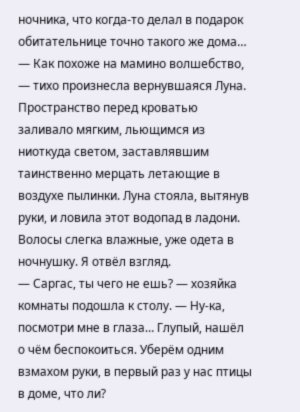ночника, что когда-то делал в подарок обитательнице точно такого же дома…
— Как похоже на мамино волшебство, — тихо произнесла вернувшаяся Луна.
Пространство перед кроватью заливало мягким, льющимся из ниоткуда светом, заставлявшим таинственно мерцать летающие в воздухе пылинки. Луна стояла, вытянув руки, и ловила этот водопад в ладони. Волосы слегка влажные, уже одета в ночнушку. Я отвёл взгляд.
— Саргас, ты чего не ешь? — хозяйка комнаты подошла к столу. — Ну-ка, посмотри мне в глаза… Глупый, нашёл о чём беспокоиться. Уберём одним взмахом руки, в первый раз у нас птицы в доме, что ли?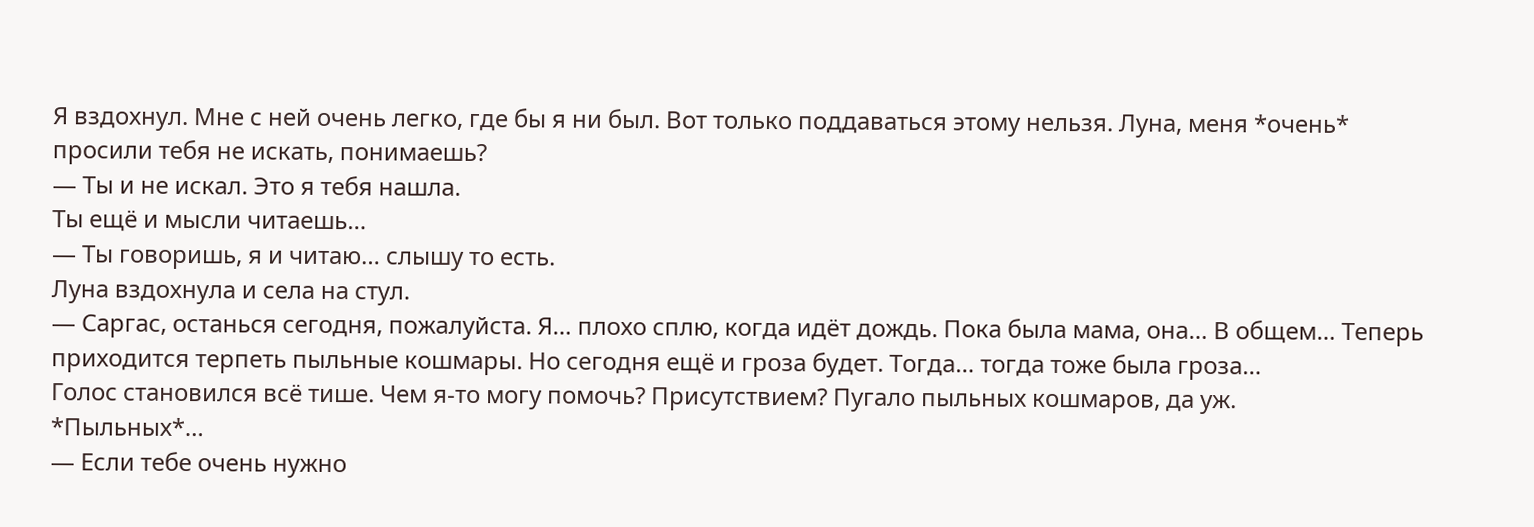Я вздохнул. Мне с ней очень легко, где бы я ни был. Вот только поддаваться этому нельзя. Луна, меня *очень* просили тебя не искать, понимаешь?
— Ты и не искал. Это я тебя нашла.
Ты ещё и мысли читаешь…
— Ты говоришь, я и читаю… слышу то есть.
Луна вздохнула и села на стул.
— Саргас, останься сегодня, пожалуйста. Я… плохо сплю, когда идёт дождь. Пока была мама, она… В общем… Теперь приходится терпеть пыльные кошмары. Но сегодня ещё и гроза будет. Тогда… тогда тоже была гроза…
Голос становился всё тише. Чем я-то могу помочь? Присутствием? Пугало пыльных кошмаров, да уж.
*Пыльных*…
— Если тебе очень нужно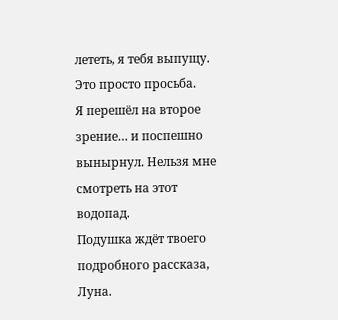лететь, я тебя выпущу. Это просто просьба.
Я перешёл на второе зрение… и поспешно вынырнул. Нельзя мне смотреть на этот водопад.
Подушка ждёт твоего подробного рассказа, Луна.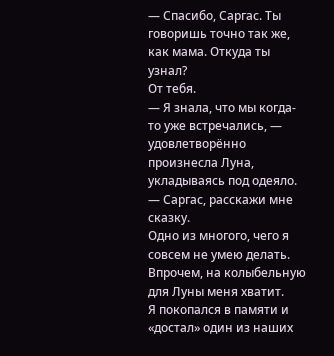— Спасибо, Саргас. Ты говоришь точно так же, как мама. Откуда ты узнал?
От тебя.
— Я знала, что мы когда-то уже встречались, — удовлетворённо произнесла Луна, укладываясь под одеяло. — Саргас, расскажи мне сказку.
Одно из многого, чего я совсем не умею делать. Впрочем, на колыбельную для Луны меня хватит.
Я покопался в памяти и «достал» один из наших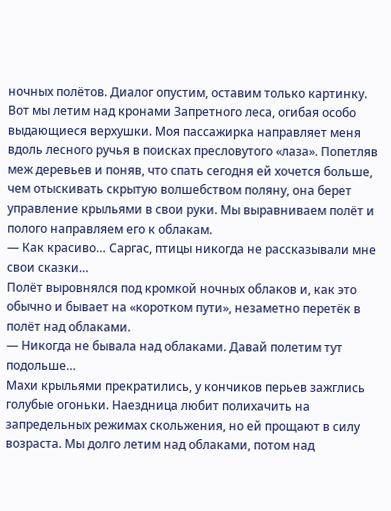ночных полётов. Диалог опустим, оставим только картинку. Вот мы летим над кронами Запретного леса, огибая особо выдающиеся верхушки. Моя пассажирка направляет меня вдоль лесного ручья в поисках пресловутого «лаза». Попетляв меж деревьев и поняв, что спать сегодня ей хочется больше, чем отыскивать скрытую волшебством поляну, она берет управление крыльями в свои руки. Мы выравниваем полёт и полого направляем его к облакам.
— Как красиво… Саргас, птицы никогда не рассказывали мне свои сказки…
Полёт выровнялся под кромкой ночных облаков и, как это обычно и бывает на «коротком пути», незаметно перетёк в полёт над облаками.
— Никогда не бывала над облаками. Давай полетим тут подольше…
Махи крыльями прекратились, у кончиков перьев зажглись голубые огоньки. Наездница любит полихачить на запредельных режимах скольжения, но ей прощают в силу возраста. Мы долго летим над облаками, потом над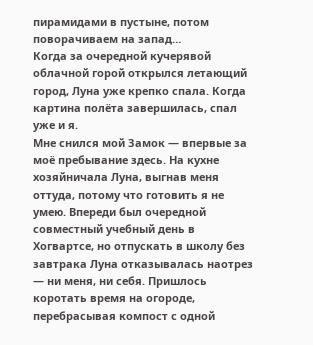пирамидами в пустыне, потом поворачиваем на запад…
Когда за очередной кучерявой облачной горой открылся летающий город, Луна уже крепко спала. Когда картина полёта завершилась, спал уже и я.
Мне снился мой Замок — впервые за моё пребывание здесь. На кухне хозяйничала Луна, выгнав меня оттуда, потому что готовить я не умею. Впереди был очередной совместный учебный день в Хогвартсе, но отпускать в школу без завтрака Луна отказывалась наотрез — ни меня, ни себя. Пришлось коротать время на огороде, перебрасывая компост с одной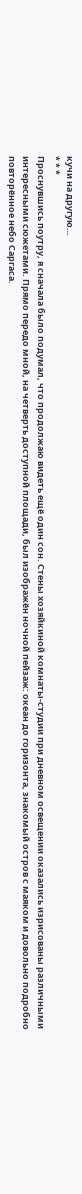кучи на другую…
* * *
Проснувшись поутру, я сначала было подумал, что продолжаю видеть ещё один сон. Стены хозяйкиной комнаты-студии при дневном освещении оказались изрисованы различными интересными сюжетами. Прямо передо мной, на четверть доступной площади, был изображён ночной пейзаж: океан до горизонта, знакомый остров с маяком и довольно подробно повторённое небо Саргаса.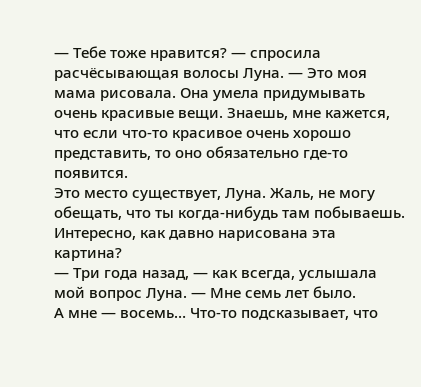— Тебе тоже нравится? — спросила расчёсывающая волосы Луна. — Это моя мама рисовала. Она умела придумывать очень красивые вещи. Знаешь, мне кажется, что если что-то красивое очень хорошо представить, то оно обязательно где-то появится.
Это место существует, Луна. Жаль, не могу обещать, что ты когда-нибудь там побываешь. Интересно, как давно нарисована эта картина?
— Три года назад, — как всегда, услышала мой вопрос Луна. — Мне семь лет было.
А мне — восемь… Что-то подсказывает, что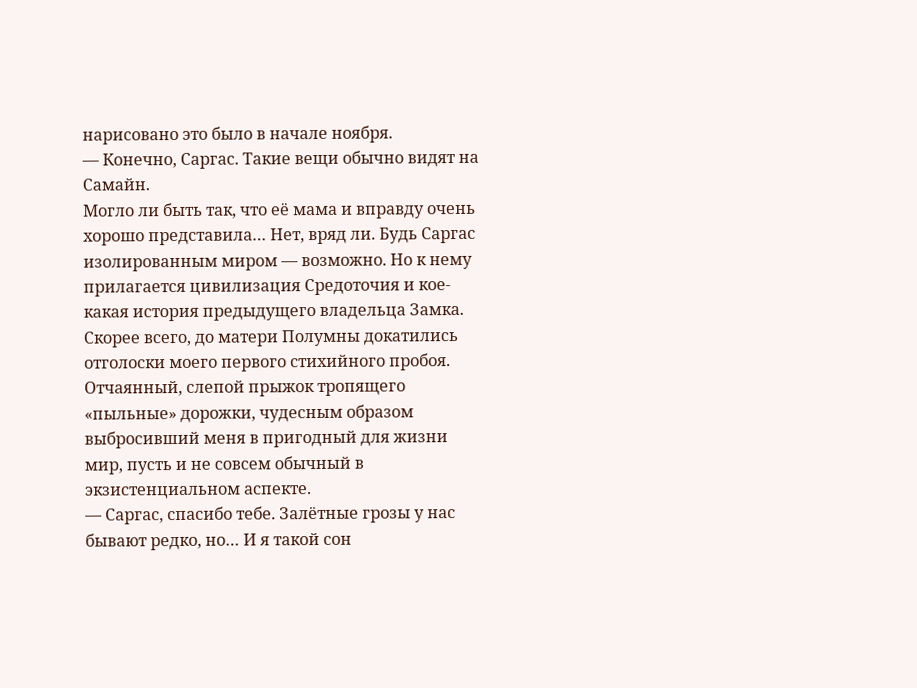нарисовано это было в начале ноября.
— Конечно, Саргас. Такие вещи обычно видят на Самайн.
Могло ли быть так, что её мама и вправду очень хорошо представила… Нет, вряд ли. Будь Саргас изолированным миром — возможно. Но к нему прилагается цивилизация Средоточия и кое-какая история предыдущего владельца Замка. Скорее всего, до матери Полумны докатились отголоски моего первого стихийного пробоя. Отчаянный, слепой прыжок тропящего «пыльные» дорожки, чудесным образом выбросивший меня в пригодный для жизни мир, пусть и не совсем обычный в экзистенциальном аспекте.
— Саргас, спасибо тебе. Залётные грозы у нас бывают редко, но… И я такой сон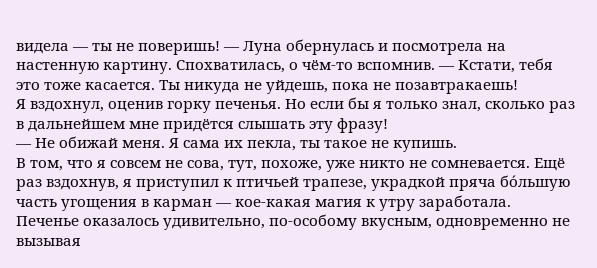видела — ты не поверишь! — Луна обернулась и посмотрела на настенную картину. Спохватилась, о чём-то вспомнив. — Кстати, тебя это тоже касается. Ты никуда не уйдешь, пока не позавтракаешь!
Я вздохнул, оценив горку печенья. Но если бы я только знал, сколько раз в дальнейшем мне придётся слышать эту фразу!
— Не обижай меня. Я сама их пекла, ты такое не купишь.
В том, что я совсем не сова, тут, похоже, уже никто не сомневается. Ещё раз вздохнув, я приступил к птичьей трапезе, украдкой пряча бо́льшую часть угощения в карман — кое-какая магия к утру заработала. Печенье оказалось удивительно, по-особому вкусным, одновременно не вызывая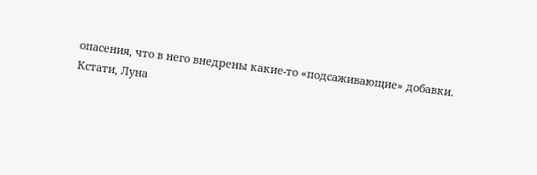опасения, что в него внедрены какие-то «подсаживающие» добавки.
Кстати, Луна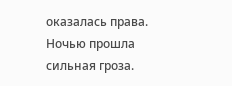оказалась права. Ночью прошла сильная гроза.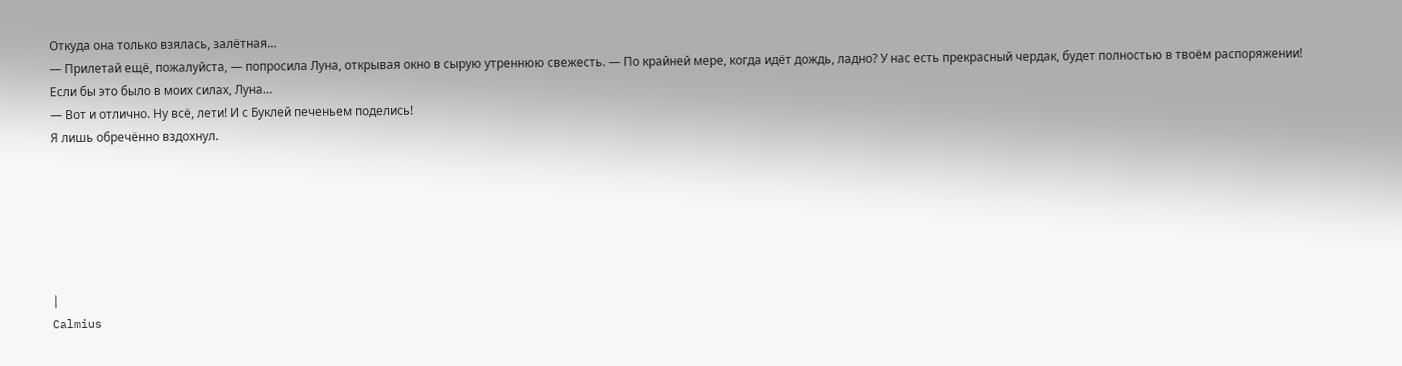Откуда она только взялась, залётная…
— Прилетай ещё, пожалуйста, — попросила Луна, открывая окно в сырую утреннюю свежесть. — По крайней мере, когда идёт дождь, ладно? У нас есть прекрасный чердак, будет полностью в твоём распоряжении!
Если бы это было в моих силах, Луна…
— Вот и отлично. Ну всё, лети! И с Буклей печеньем поделись!
Я лишь обречённо вздохнул.






|
Calmius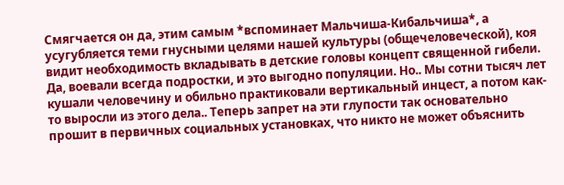Смягчается он да, этим самым *вспоминает Мальчиша-Кибальчиша*, а усугубляется теми гнусными целями нашей культуры (общечеловеческой), коя видит необходимость вкладывать в детские головы концепт священной гибели. Да, воевали всегда подростки, и это выгодно популяции. Но.. Мы сотни тысяч лет кушали человечину и обильно практиковали вертикальный инцест, а потом как-то выросли из этого дела.. Теперь запрет на эти глупости так основательно прошит в первичных социальных установках, что никто не может объяснить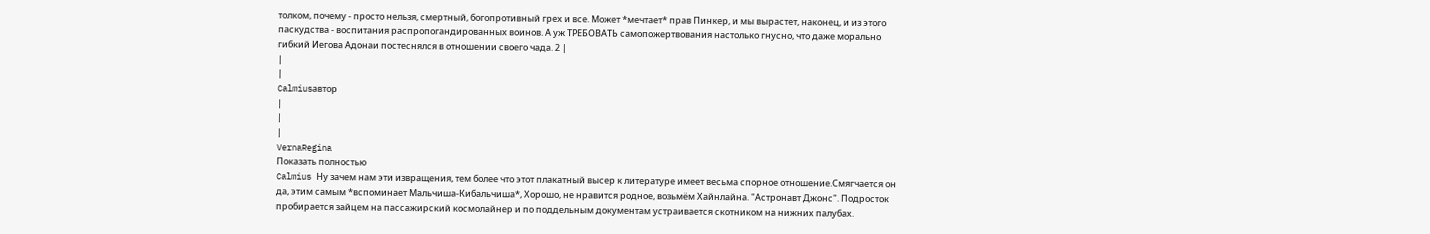толком, почему - просто нельзя, смертный, богопротивный грех и все. Может *мечтает* прав Пинкер, и мы вырастет, наконец, и из этого паскудства - воспитания распропогандированных воинов. А уж ТРЕБОВАТЬ самопожертвования настолько гнусно, что даже морально гибкий Иегова Адонаи постеснялся в отношении своего чада. 2 |
|
|
Calmiusавтор
|
|
|
VernaRegina
Показать полностью
Calmius Ну зачем нам эти извращения, тем более что этот плакатный высер к литературе имеет весьма спорное отношение.Смягчается он да, этим самым *вспоминает Мальчиша-Кибальчиша*, Хорошо, не нравится родное, возьмём Хайнлайна. "Астронавт Джонс". Подросток пробирается зайцем на пассажирский космолайнер и по поддельным документам устраивается скотником на нижних палубах.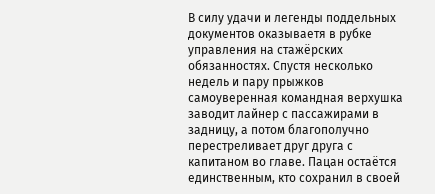В силу удачи и легенды поддельных документов оказываетя в рубке управления на стажёрских обязанностях. Спустя несколько недель и пару прыжков самоуверенная командная верхушка заводит лайнер с пассажирами в задницу, а потом благополучно перестреливает друг друга с капитаном во главе. Пацан остаётся единственным, кто сохранил в своей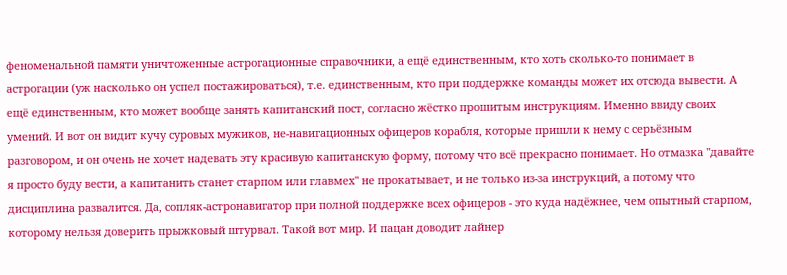феноменальной памяти уничтоженные астрогационные справочники, а ещё единственным, кто хоть сколько-то понимает в астрогации (уж насколько он успел постажироваться), т.е. единственным, кто при поддержке команды может их отсюда вывести. А ещё единственным, кто может вообще занять капитанский пост, согласно жёстко прошитым инструкциям. Именно ввиду своих умений. И вот он видит кучу суровых мужиков, не-навигационных офицеров корабля, которые пришли к нему с серьёзным разговором, и он очень не хочет надевать эту красивую капитанскую форму, потому что всё прекрасно понимает. Но отмазка "давайте я просто буду вести, а капитанить станет старпом или главмех" не прокатывает, и не только из-за инструкций, а потому что дисциплина развалится. Да, сопляк-астронавигатор при полной поддержке всех офицеров - это куда надёжнее, чем опытный старпом, которому нельзя доверить прыжковый штурвал. Такой вот мир. И пацан доводит лайнер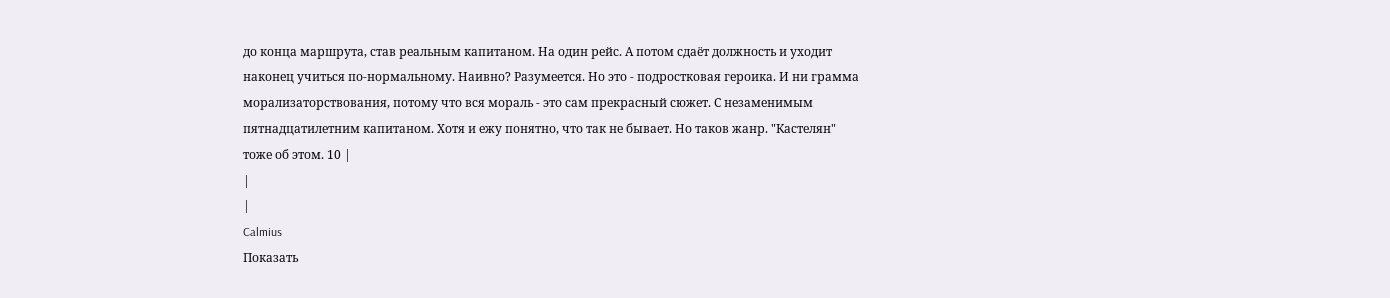до конца маршрута, став реальным капитаном. На один рейс. А потом сдаёт должность и уходит наконец учиться по-нормальному. Наивно? Разумеется. Но это - подростковая героика. И ни грамма морализаторствования, потому что вся мораль - это сам прекрасный сюжет. С незаменимым пятнадцатилетним капитаном. Хотя и ежу понятно, что так не бывает. Но таков жанр. "Кастелян" тоже об этом. 10 |
|
|
Calmius
Показать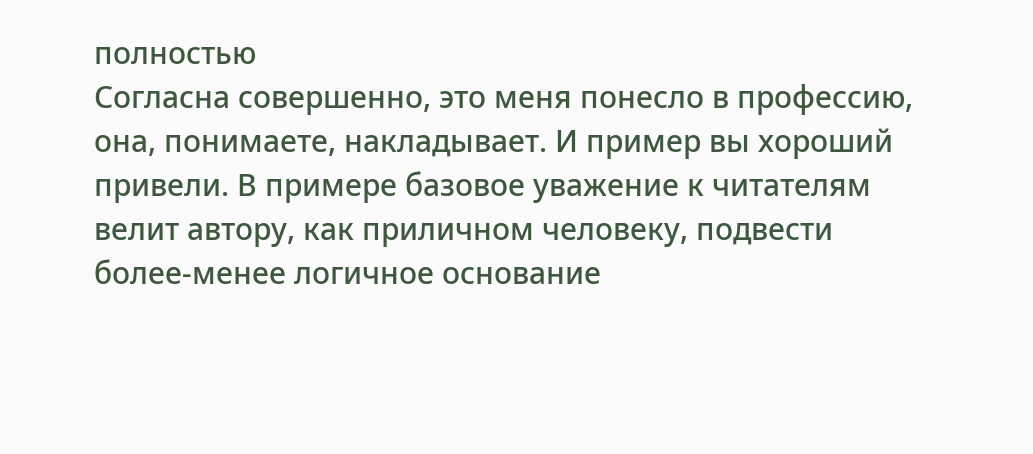полностью
Согласна совершенно, это меня понесло в профессию, она, понимаете, накладывает. И пример вы хороший привели. В примере базовое уважение к читателям велит автору, как приличном человеку, подвести более-менее логичное основание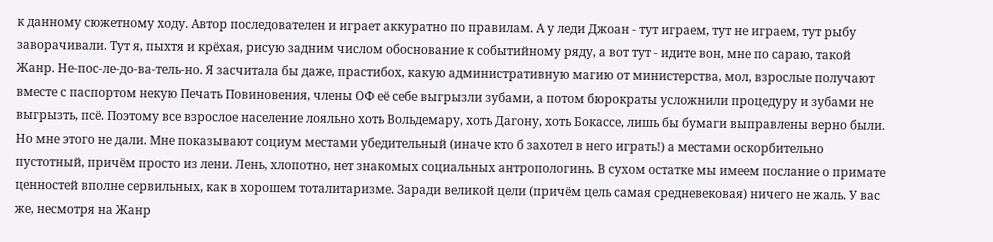к данному сюжетному ходу. Автор последователен и играет аккуратно по правилам. А у леди Джоан - тут играем, тут не играем, тут рыбу заворачивали. Тут я, пыхтя и крёхая, рисую задним числом обоснование к событийному ряду, а вот тут - идите вон, мне по сараю, такой Жанр. Не-пос-ле-до-ва-тель-но. Я засчитала бы даже, прастибох, какую административную магию от министерства, мол, взрослые получают вместе с паспортом некую Печать Повиновения, члены ОФ её себе выгрызли зубами, а потом бюрократы усложнили процедуру и зубами не выгрызть, псё. Поэтому все взрослое население лояльно хоть Вольдемару, хоть Дагону, хоть Бокассе, лишь бы бумаги выправлены верно были. Но мне этого не дали. Мне показывают социум местами убедительный (иначе кто б захотел в него играть!) а местами оскорбительно пустотный, причём просто из лени. Лень, хлопотно, нет знакомых социальных антропологинь. В сухом остатке мы имеем послание о примате ценностей вполне сервильных, как в хорошем тоталитаризме. Заради великой цели (причём цель самая средневековая) ничего не жаль. У вас же, несмотря на Жанр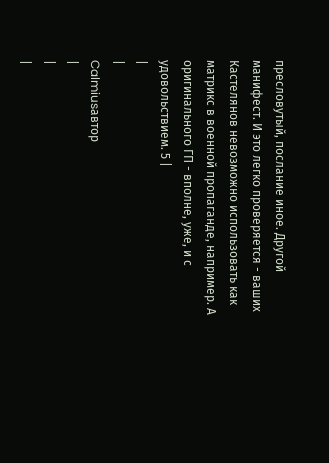пресловутый, послание иное. Другой манифест. И это легко проверяется - ваших Кастелянов невозможно использовать как матрикс в военной пропаганде, например. А оригинального ГП - вполне, уже, и с удовольствием. 5 |
|
|
Calmiusавтор
|
|
|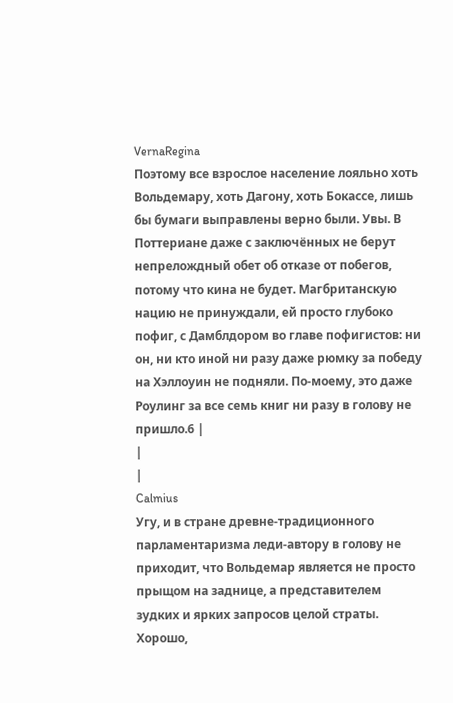VernaRegina
Поэтому все взрослое население лояльно хоть Вольдемару, хоть Дагону, хоть Бокассе, лишь бы бумаги выправлены верно были. Увы. В Поттериане даже с заключённых не берут непрелождный обет об отказе от побегов, потому что кина не будет. Магбританскую нацию не принуждали, ей просто глубоко пофиг, с Дамблдором во главе пофигистов: ни он, ни кто иной ни разу даже рюмку за победу на Хэллоуин не подняли. По-моему, это даже Роулинг за все семь книг ни разу в голову не пришло.6 |
|
|
Calmius
Угу, и в стране древне-традиционного парламентаризма леди-автору в голову не приходит, что Вольдемар является не просто прыщом на заднице, а представителем зудких и ярких запросов целой страты. Хорошо,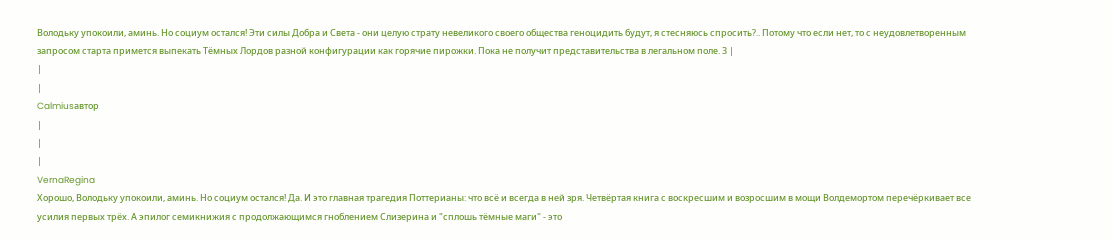Володьку упокоили, аминь. Но социум остался! Эти силы Добра и Света - они целую страту невеликого своего общества геноцидить будут, я стесняюсь спросить?.. Потому что если нет, то с неудовлетворенным запросом старта примется выпекать Тёмных Лордов разной конфигурации как горячие пирожки. Пока не получит представительства в легальном поле. 3 |
|
|
Calmiusавтор
|
|
|
VernaRegina
Хорошо, Володьку упокоили, аминь. Но социум остался! Да. И это главная трагедия Поттерианы: что всё и всегда в ней зря. Четвёртая книга с воскресшим и возросшим в мощи Волдемортом перечёркивает все усилия первых трёх. А эпилог семикнижия с продолжающимся гноблением Слизерина и "сплошь тёмные маги" - это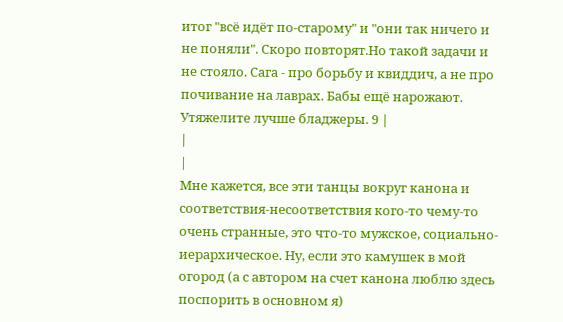итог "всё идёт по-старому" и "они так ничего и не поняли". Скоро повторят.Но такой задачи и не стояло. Сага - про борьбу и квиддич, а не про почивание на лаврах. Бабы ещё нарожают. Утяжелите лучше бладжеры. 9 |
|
|
Мне кажется, все эти танцы вокруг канона и соответствия-несоответствия кого-то чему-то очень странные, это что-то мужское, социально-иерархическое. Ну, если это камушек в мой огород (а с автором на счет канона люблю здесь поспорить в основном я)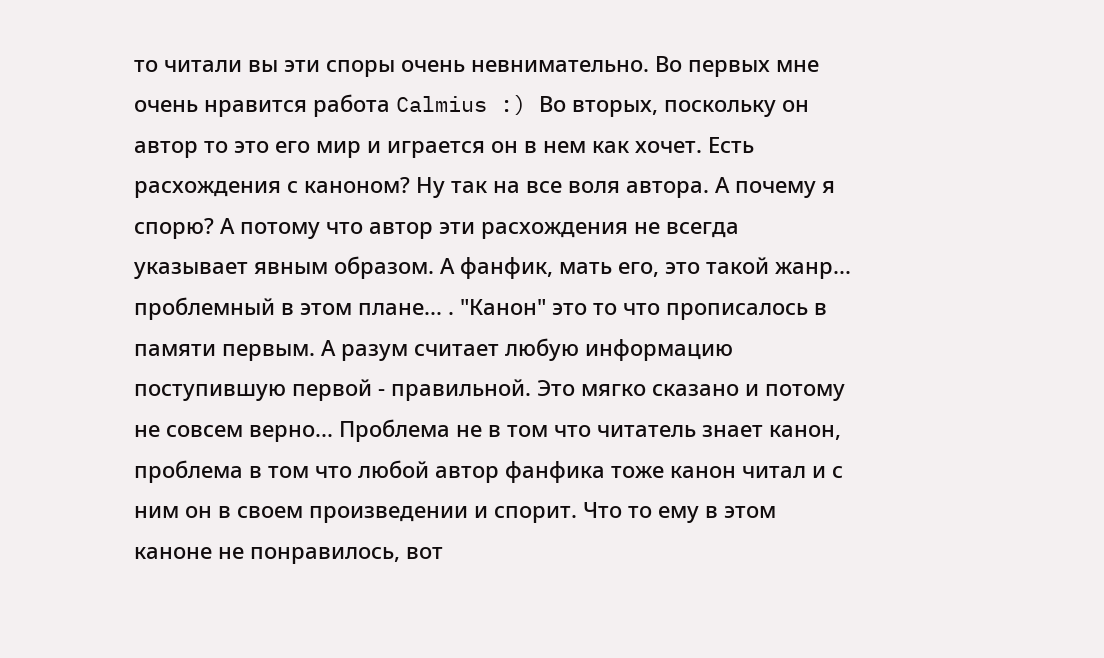то читали вы эти споры очень невнимательно. Во первых мне очень нравится работа Calmius :) Во вторых, поскольку он автор то это его мир и играется он в нем как хочет. Есть расхождения с каноном? Ну так на все воля автора. А почему я спорю? А потому что автор эти расхождения не всегда указывает явным образом. А фанфик, мать его, это такой жанр... проблемный в этом плане... . "Канон" это то что прописалось в памяти первым. А разум считает любую информацию поступившую первой - правильной. Это мягко сказано и потому не совсем верно... Проблема не в том что читатель знает канон, проблема в том что любой автор фанфика тоже канон читал и с ним он в своем произведении и спорит. Что то ему в этом каноне не понравилось, вот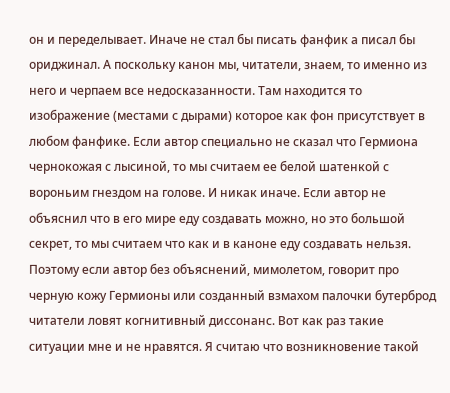он и переделывает. Иначе не стал бы писать фанфик а писал бы ориджинал. А поскольку канон мы, читатели, знаем, то именно из него и черпаем все недосказанности. Там находится то изображение (местами с дырами) которое как фон присутствует в любом фанфике. Если автор специально не сказал что Гермиона чернокожая с лысиной, то мы считаем ее белой шатенкой с вороньим гнездом на голове. И никак иначе. Если автор не объяснил что в его мире еду создавать можно, но это большой секрет, то мы считаем что как и в каноне еду создавать нельзя. Поэтому если автор без объяснений, мимолетом, говорит про черную кожу Гермионы или созданный взмахом палочки бутерброд читатели ловят когнитивный диссонанс. Вот как раз такие ситуации мне и не нравятся. Я считаю что возникновение такой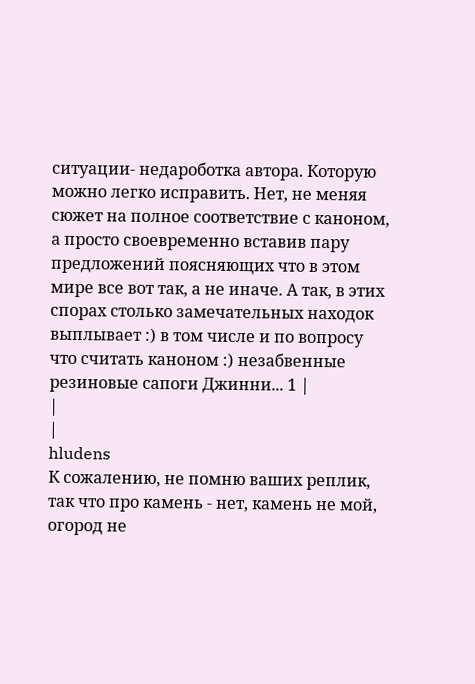ситуации- недароботка автора. Которую можно легко исправить. Нет, не меняя сюжет на полное соответствие с каноном, а просто своевременно вставив пару предложений поясняющих что в этом мире все вот так, а не иначе. А так, в этих спорах столько замечательных находок выплывает :) в том числе и по вопросу что считать каноном :) незабвенные резиновые сапоги Джинни... 1 |
|
|
hludens
К сожалению, не помню ваших реплик, так что про камень - нет, камень не мой, огород не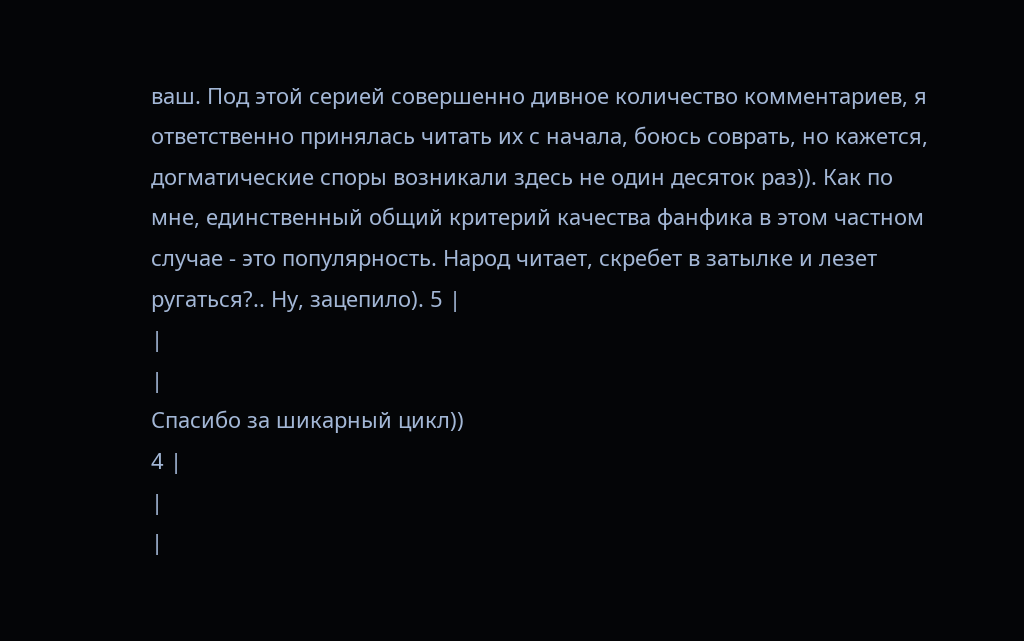ваш. Под этой серией совершенно дивное количество комментариев, я ответственно принялась читать их с начала, боюсь соврать, но кажется, догматические споры возникали здесь не один десяток раз)). Как по мне, единственный общий критерий качества фанфика в этом частном случае - это популярность. Народ читает, скребет в затылке и лезет ругаться?.. Ну, зацепило). 5 |
|
|
Спасибо за шикарный цикл))
4 |
|
|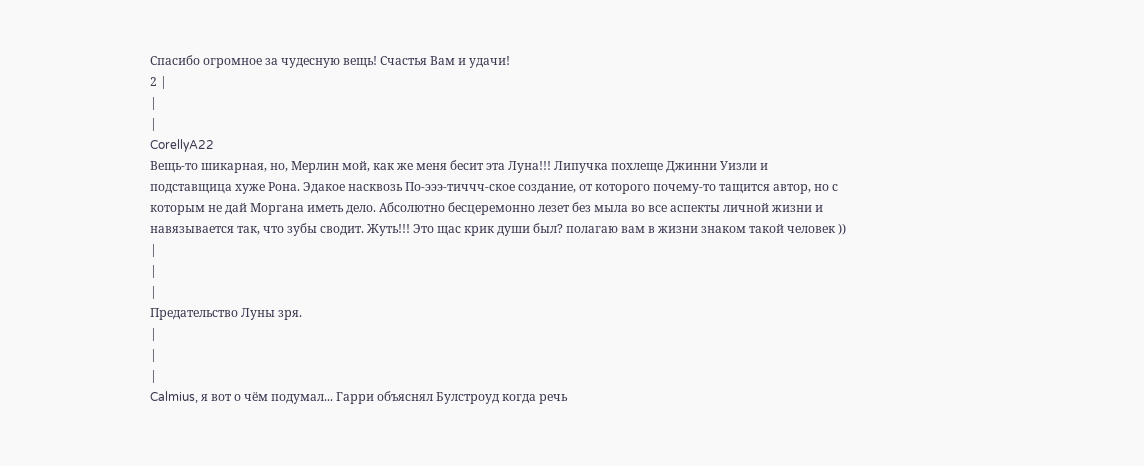Спасибо огромное за чудесную вещь! Счастья Вам и удачи!
2 |
|
|
CorellyA22
Вещь-то шикарная, но, Мерлин мой, как же меня бесит эта Луна!!! Липучка похлеще Джинни Уизли и подставщица хуже Рона. Эдакое насквозь По-эээ-тиччч-ское создание, от которого почему-то тащится автор, но с которым не дай Моргана иметь дело. Абсолютно бесцеремонно лезет без мыла во все аспекты личной жизни и навязывается так, что зубы сводит. Жуть!!! Это щас крик души был? полагаю вам в жизни знаком такой человек )) |
|
|
Предательство Луны зря.
|
|
|
Calmius, я вот о чём подумал... Гарри объяснял Булстроуд когда речь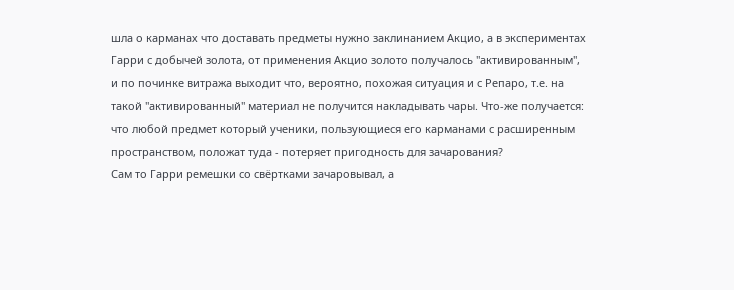шла о карманах что доставать предметы нужно заклинанием Акцио, а в экспериментах Гарри с добычей золота, от применения Акцио золото получалось "активированным", и по починке витража выходит что, вероятно, похожая ситуация и с Репаро, т.е. на такой "активированный" материал не получится накладывать чары. Что-же получается: что любой предмет который ученики, пользующиеся его карманами с расширенным пространством, положат туда - потеряет пригодность для зачарования?
Сам то Гарри ремешки со свёртками зачаровывал, а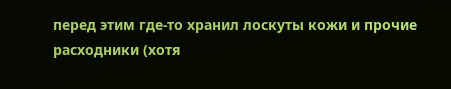перед этим где-то хранил лоскуты кожи и прочие расходники (хотя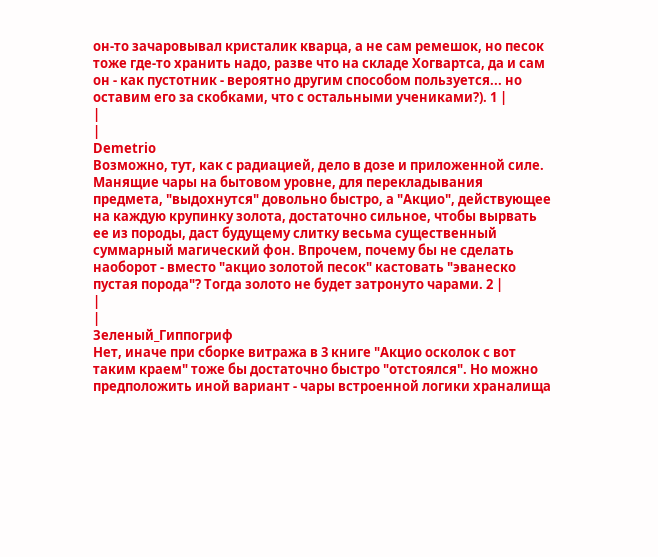он-то зачаровывал кристалик кварца, а не сам ремешок, но песок тоже где-то хранить надо, разве что на складе Хогвартса, да и сам он - как пустотник - вероятно другим способом пользуется... но оставим его за скобками, что с остальными учениками?). 1 |
|
|
Demetrio
Возможно, тут, как с радиацией, дело в дозе и приложенной силе. Манящие чары на бытовом уровне, для перекладывания предмета, "выдохнутся" довольно быстро, а "Акцио", действующее на каждую крупинку золота, достаточно сильное, чтобы вырвать ее из породы, даст будущему слитку весьма существенный суммарный магический фон. Впрочем, почему бы не сделать наоборот - вместо "акцио золотой песок" кастовать "эванеско пустая порода"? Тогда золото не будет затронуто чарами. 2 |
|
|
Зеленый_Гиппогриф
Нет, иначе при сборке витража в 3 книге "Акцио осколок с вот таким краем" тоже бы достаточно быстро "отстоялся". Но можно предположить иной вариант - чары встроенной логики храналища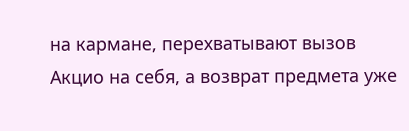на кармане, перехватывают вызов Акцио на себя, а возврат предмета уже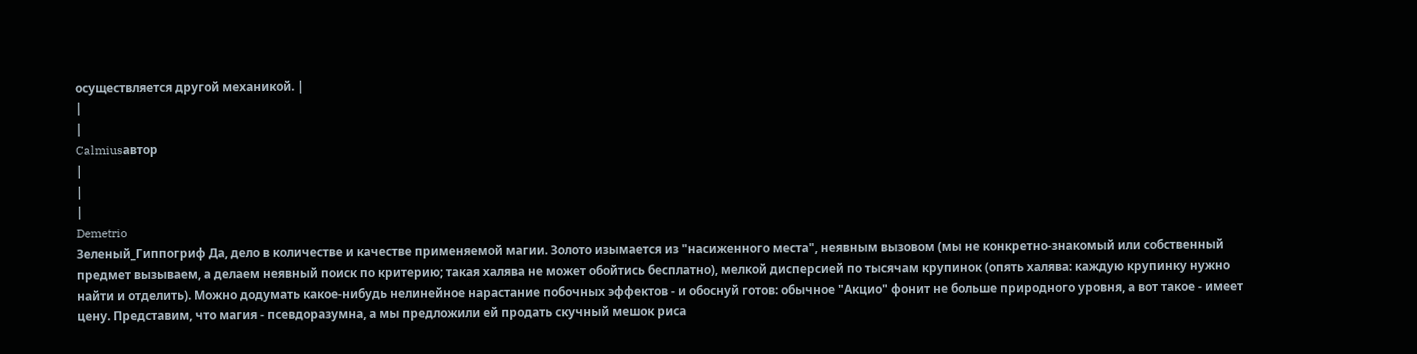осуществляется другой механикой. |
|
|
Calmiusавтор
|
|
|
Demetrio
Зеленый_Гиппогриф Да, дело в количестве и качестве применяемой магии. Золото изымается из "насиженного места", неявным вызовом (мы не конкретно-знакомый или собственный предмет вызываем, а делаем неявный поиск по критерию; такая халява не может обойтись бесплатно), мелкой дисперсией по тысячам крупинок (опять халява: каждую крупинку нужно найти и отделить). Можно додумать какое-нибудь нелинейное нарастание побочных эффектов - и обоснуй готов: обычное "Акцио" фонит не больше природного уровня, а вот такое - имеет цену. Представим, что магия - псевдоразумна, а мы предложили ей продать скучный мешок риса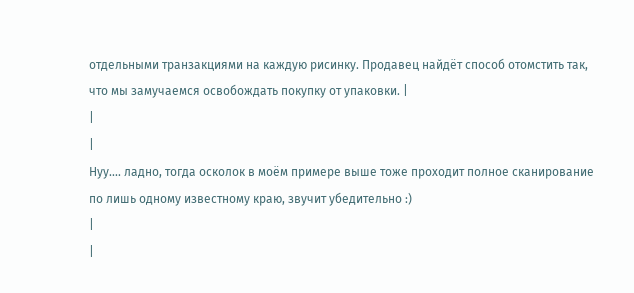отдельными транзакциями на каждую рисинку. Продавец найдёт способ отомстить так, что мы замучаемся освобождать покупку от упаковки. |
|
|
Нуу.... ладно, тогда осколок в моём примере выше тоже проходит полное сканирование по лишь одному известному краю, звучит убедительно :)
|
|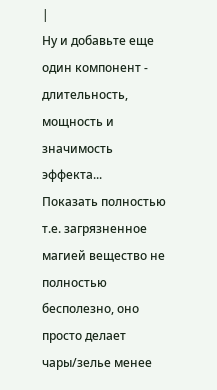|
Ну и добавьте еще один компонент - длительность, мощность и значимость эффекта...
Показать полностью
т.е. загрязненное магией вещество не полностью бесполезно, оно просто делает чары/зелье менее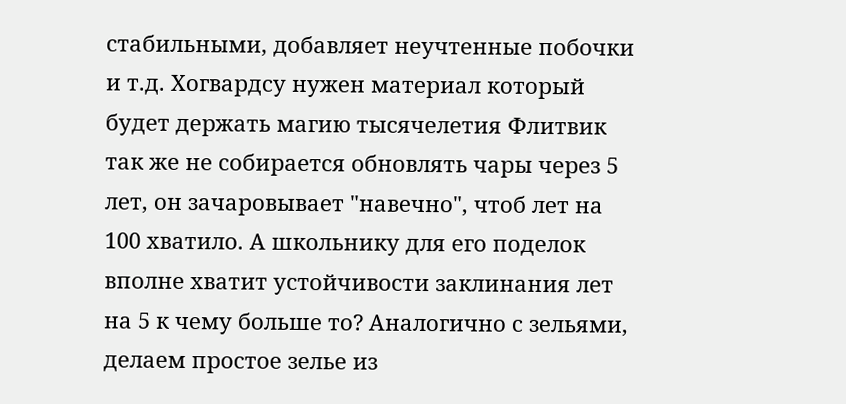стабильными, добавляет неучтенные побочки и т.д. Хогвардсу нужен материал который будет держать магию тысячелетия Флитвик так же не собирается обновлять чары через 5 лет, он зачаровывает "навечно", чтоб лет на 100 хватило. А школьнику для его поделок вполне хватит устойчивости заклинания лет на 5 к чему больше то? Аналогично с зельями, делаем простое зелье из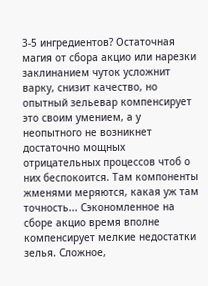3-5 ингредиентов? Остаточная магия от сбора акцио или нарезки заклинанием чуток усложнит варку, снизит качество, но опытный зельевар компенсирует это своим умением, а у неопытного не возникнет достаточно мощных отрицательных процессов чтоб о них беспокоится. Там компоненты жменями меряются, какая уж там точность... Сэкономленное на сборе акцио время вполне компенсирует мелкие недостатки зелья. Сложное,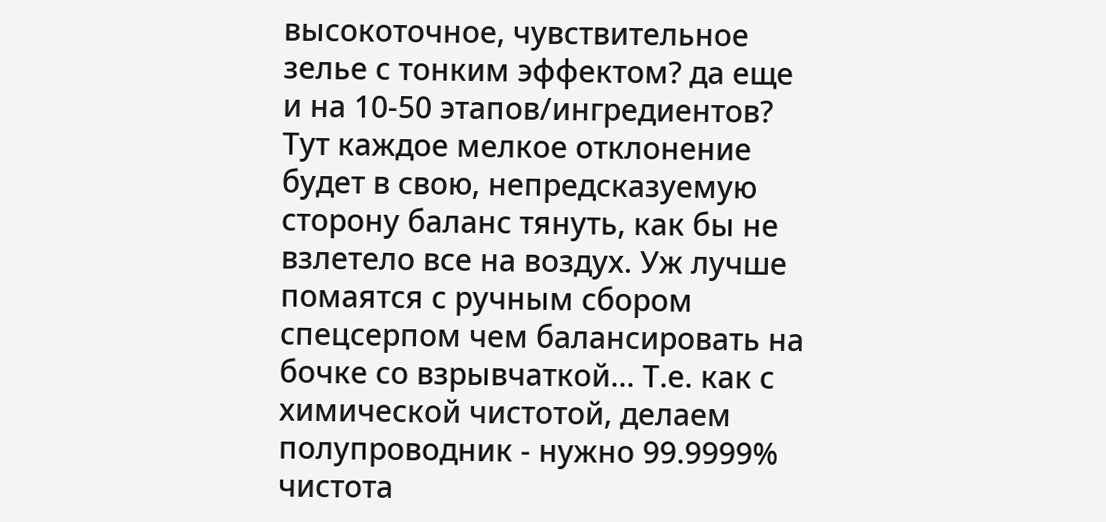высокоточное, чувствительное зелье с тонким эффектом? да еще и на 10-50 этапов/ингредиентов? Тут каждое мелкое отклонение будет в свою, непредсказуемую сторону баланс тянуть, как бы не взлетело все на воздух. Уж лучше помаятся с ручным сбором спецсерпом чем балансировать на бочке со взрывчаткой... Т.е. как с химической чистотой, делаем полупроводник - нужно 99.9999% чистота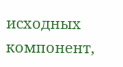исходных компонент,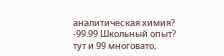аналитическая химия? -99.99 Школьный опыт? тут и 99 многовато,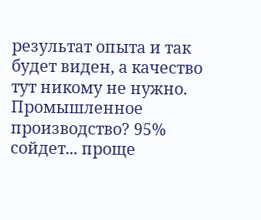результат опыта и так будет виден, а качество тут никому не нужно. Промышленное производство? 95% сойдет... проще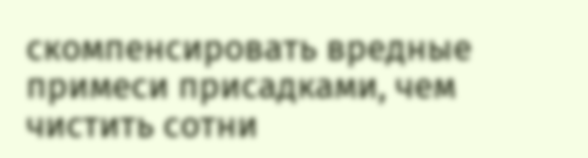скомпенсировать вредные примеси присадками, чем чистить сотни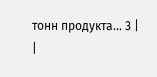тонн продукта... 3 |
|